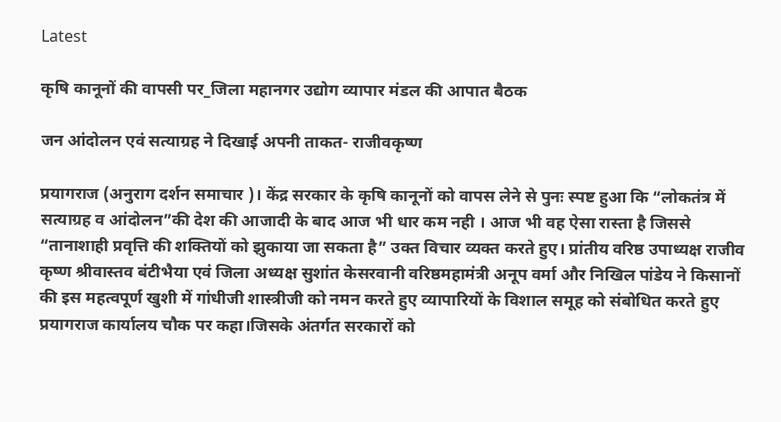Latest

कृषि कानूनों की वापसी पर_जिला महानगर उद्योग व्यापार मंडल की आपात बैठक

जन आंदोलन एवं सत्याग्रह ने दिखाई अपनी ताकत- राजीवकृष्ण

प्रयागराज (अनुराग दर्शन समाचार )। केंद्र सरकार के कृषि कानूनों को वापस लेने से पुनः स्पष्ट हुआ कि “लोकतंत्र में सत्याग्रह व आंदोलन”की देश की आजादी के बाद आज भी धार कम नही । आज भी वह ऐसा रास्ता है जिससे “तानाशाही प्रवृत्ति की शक्तियों को झुकाया जा सकता है” उक्त विचार व्यक्त करते हुए। प्रांतीय वरिष्ठ उपाध्यक्ष राजीव कृष्ण श्रीवास्तव बंटीभैया एवं जिला अध्यक्ष सुशांत केसरवानी वरिष्ठमहामंत्री अनूप वर्मा और निखिल पांडेय ने किसानों की इस महत्वपूर्ण खुशी में गांधीजी शास्त्रीजी को नमन करते हुए व्यापारियों के विशाल समूह को संबोधित करते हुए प्रयागराज कार्यालय चौक पर कहा।जिसके अंतर्गत सरकारों को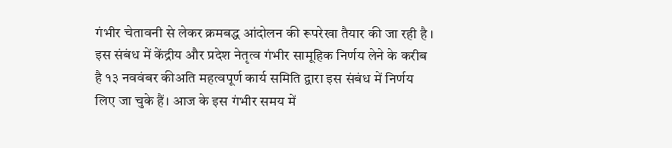गंभीर चेतावनी से लेकर क्रमबद्ध आंदोलन की रूपरेखा तैयार की जा रही है । इस संबंध में केंद्रीय और प्रदेश नेतृत्व गंभीर सामूहिक निर्णय लेने के करीब है १३ नववंबर कीअति महत्वपूर्ण कार्य समिति द्वारा इस संबंध में निर्णय लिए जा चुके हैं। आज के इस गंभीर समय में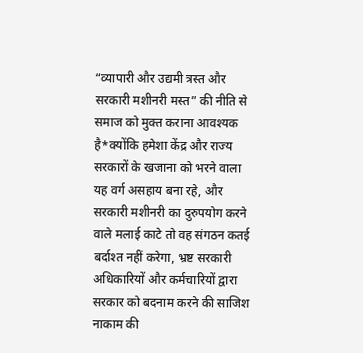“व्यापारी और उद्यमी त्रस्त और सरकारी मशीनरी मस्त” की नीति से समाज को मुक्त कराना आवश्यक है*क्योंकि हमेशा केंद्र और राज्य सरकारों के खजाना को भरने वाला यह वर्ग असहाय बना रहे, और सरकारी मशीनरी का दुरुपयोग करने वाले मलाई काटे तो वह संगठन कतई बर्दाश्त नहीं करेगा, भ्रष्ट सरकारी अधिकारियों और कर्मचारियों द्वारा सरकार को बदनाम करने की साजिश नाकाम की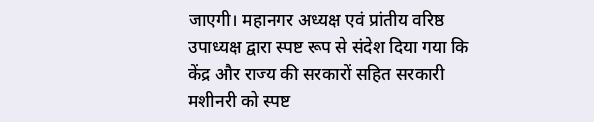जाएगी। महानगर अध्यक्ष एवं प्रांतीय वरिष्ठ उपाध्यक्ष द्वारा स्पष्ट रूप से संदेश दिया गया कि केंद्र और राज्य की सरकारों सहित सरकारी मशीनरी को स्पष्ट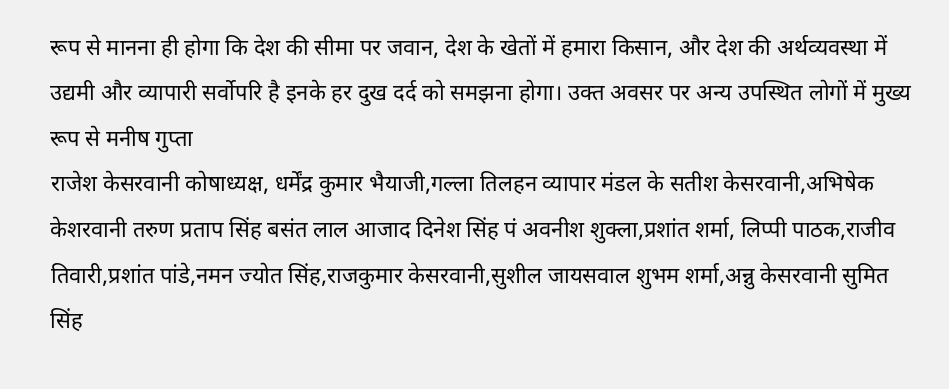रूप से मानना ही होगा कि देश की सीमा पर जवान, देश के खेतों में हमारा किसान, और देश की अर्थव्यवस्था में उद्यमी और व्यापारी सर्वोपरि है इनके हर दुख दर्द को समझना होगा। उक्त अवसर पर अन्य उपस्थित लोगों में मुख्य रूप से मनीष गुप्ता
राजेश केसरवानी कोषाध्यक्ष, धर्मेंद्र कुमार भैयाजी,गल्ला तिलहन व्यापार मंडल के सतीश केसरवानी,अभिषेक केशरवानी तरुण प्रताप सिंह बसंत लाल आजाद दिनेश सिंह पं अवनीश शुक्ला,प्रशांत शर्मा, लिप्पी पाठक,राजीव तिवारी,प्रशांत पांडे,नमन ज्योत सिंह,राजकुमार केसरवानी,सुशील जायसवाल शुभम शर्मा,अन्नु केसरवानी सुमित सिंह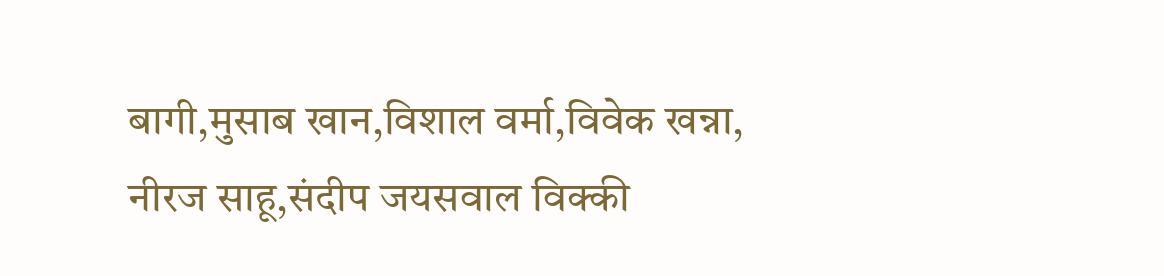बागी,मुसाब खान,विशाल वर्मा,विवेक खन्ना, नीरज साहू,संदीप जयसवाल विक्की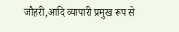जौहरी,आदि व्यापारी प्रमुख रूप से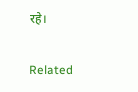रहे।

Related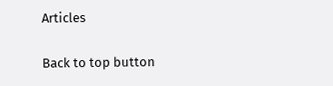Articles

Back to top button